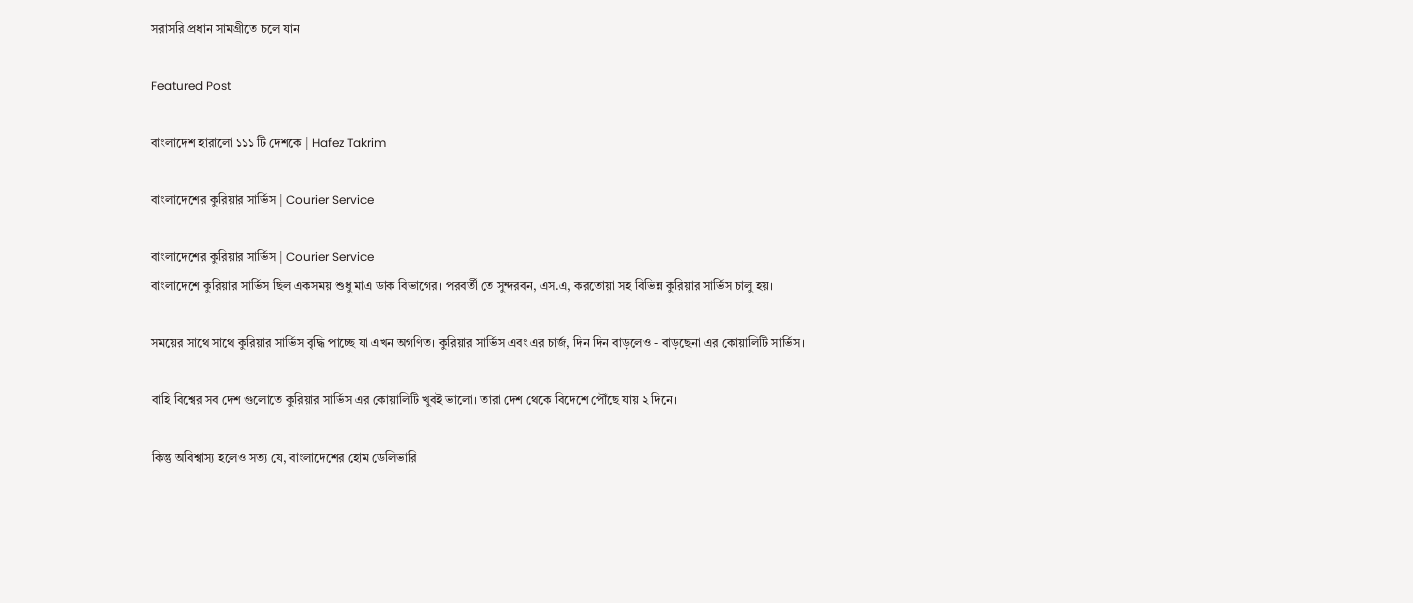সরাসরি প্রধান সামগ্রীতে চলে যান

Featured Post

বাংলাদেশ হারালো ১১১ টি দেশকে | Hafez Takrim

বাংলাদেশের কুরিয়ার সার্ভিস | Courier Service

বাংলাদেশের কুরিয়ার সার্ভিস | Courier Service
বাংলাদেশে কুরিয়ার সার্ভিস ছিল একসময় শুধু মাএ ডাক বিভাগের। পরবর্তী তে সুন্দরবন, এস.এ, করতোয়া সহ বিভিন্ন কুরিয়ার সার্ভিস চালু হয়।

সময়ের সাথে সাথে কুরিয়ার সার্ভিস বৃদ্ধি পাচ্ছে যা এখন অগণিত। কুরিয়ার সার্ভিস এবং এর চার্জ, দিন দিন বাড়লেও - বাড়ছেনা এর কোয়ালিটি সার্ভিস।

বাহি বিশ্বের সব দেশ গুলোতে কুরিয়ার সার্ভিস এর কোয়ালিটি খুবই ভালো। তারা দেশ থেকে বিদেশে পৌঁছে যায় ২ দিনে।

কিন্তু অবিশ্বাস্য হলেও সত্য যে, বাংলাদেশের হোম ডেলিভারি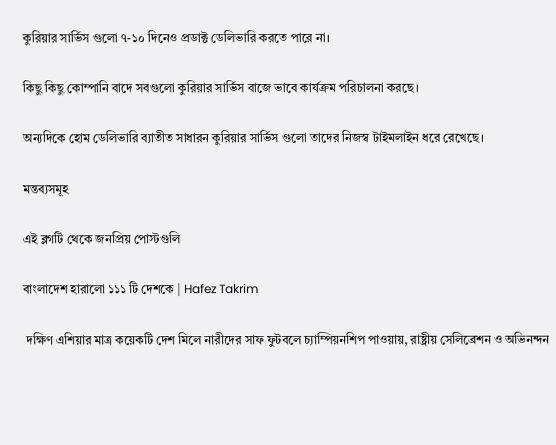কুরিয়ার সার্ভিস গুলো ৭-১০ দিনেও প্রডাক্ট ডেলিভারি করতে পারে না।

কিছু কিছু কোম্পানি বাদে সবগুলো কুরিয়ার সার্ভিস বাজে ভাবে কার্যক্রম পরিচালনা করছে।

অন্যদিকে হোম ডেলিভারি ব্যাতীত সাধারন কুরিয়ার সার্ভিস গুলো তাদের নিজস্ব টাইমলাইন ধরে রেখেছে।

মন্তব্যসমূহ

এই ব্লগটি থেকে জনপ্রিয় পোস্টগুলি

বাংলাদেশ হারালো ১১১ টি দেশকে | Hafez Takrim

 দক্ষিণ এশিয়ার মাত্র কয়েকটি দেশ মিলে নারীদের সাফ ফুটবলে চ্যাম্পিয়নশিপ পাওয়ায়, রাষ্ট্রীয় সেলিব্রেশন ও অভিনন্দন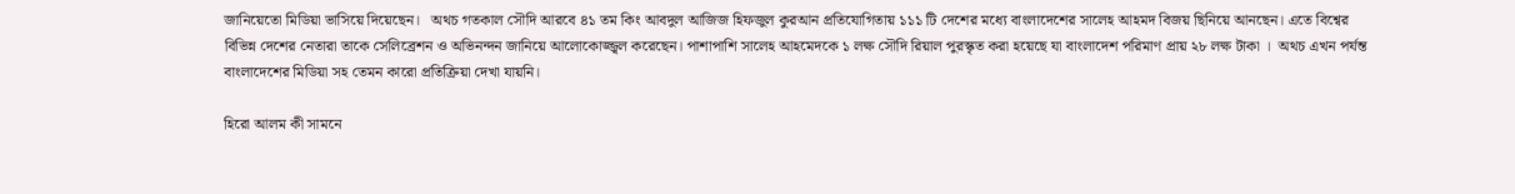জানিয়েতো মিডিয়া ভাসিয়ে দিয়েছেন।   অথচ গতকাল সৌদি আরবে ৪১ তম কিং আবদুল আজিজ হিফজুল কুরআন প্রতিযোগিতায় ১১১ টি দেশের মধ্যে বাংলাদেশের সালেহ আহমদ বিজয় ছিনিয়ে আনছেন। এতে বিশ্বের বিভিন্ন দেশের নেতারা তাকে সেলিব্রেশন ও অভিনন্দন জানিয়ে আলোকোজ্জ্বল করেছেন। পাশাপাশি সালেহ আহমেদকে ১ লক্ষ সৌদি রিয়াল পুরস্কৃত করা হয়েছে যা বাংলাদেশ পরিমাণ প্রায় ২৮ লক্ষ টাকা ।  অথচ এখন পর্যন্ত বাংলাদেশের মিডিয়া সহ তেমন কারো প্রতিক্রিয়া দেখা যায়নি।

হিরো আলম কী সামনে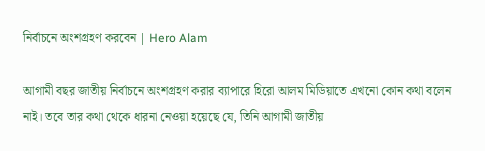নির্বাচনে অংশগ্রহণ করবেন | Hero Alam

আগামী বছর জাতীয় নির্বাচনে অংশগ্রহণ করার ব্যাপারে হিরো আলম মিডিয়াতে এখনো কোন কথা বলেন নাই। তবে তার কথা থেকে ধারনা নেওয়া হয়েছে যে, তিনি আগামী জাতীয়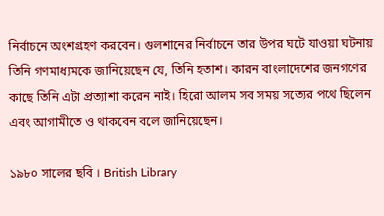নির্বাচনে অংশগ্রহণ করবেন। গুলশানের নির্বাচনে তার উপর ঘটে যাওয়া ঘটনায় তিনি গণমাধ্যমকে জানিয়েছেন যে, তিনি হতাশ। কারন বাংলাদেশের জনগণের কাছে তিনি এটা প্রত্যাশা করেন নাই। হিরো আলম সব সময় সত্যের পথে ছিলেন এবং আগামীতে ও থাকবেন বলে জানিয়েছেন।

১৯৮০ সালের ছবি । British Library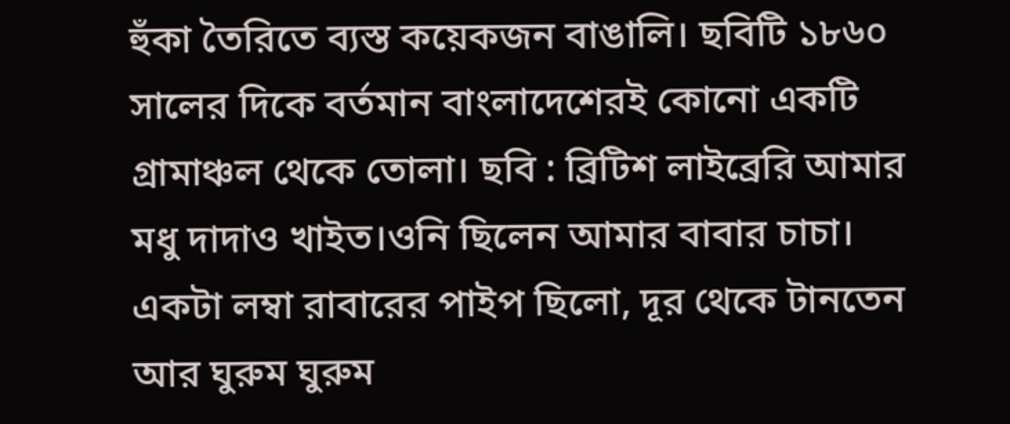হুঁকা তৈরিতে ব্যস্ত কয়েকজন বাঙালি। ছবিটি ১৮৬০ সালের দিকে বর্তমান বাংলাদেশেরই কোনো একটি গ্রামাঞ্চল থেকে তোলা। ছবি : ব্রিটিশ লাইব্রেরি আমার মধু দাদাও খাইত।ওনি ছিলেন আমার বাবার চাচা। একটা লম্বা রাবারের পাইপ ছিলো, দূর থেকে টানতেন আর ঘুরুম ঘুরুম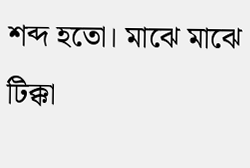শব্দ হতো। মাঝে মাঝে টিক্কা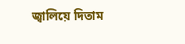জ্বালিয়ে দিতাম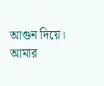আগুন দিয়ে। আমার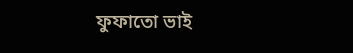ফুফাতো ভাই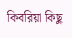কিবরিয়া কিছু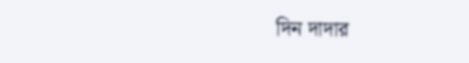দিন দাদার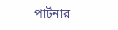পার্টনার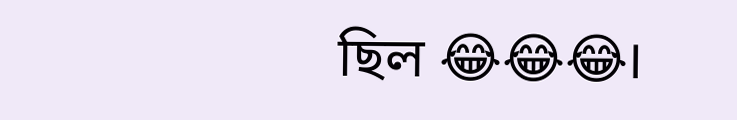ছিল 😂😂😂।